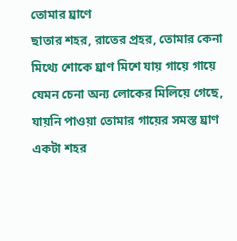তোমার ঘ্রাণে
ছাতার শহর, রাতের প্রহর, তোমার কেনা মিথ্যে শোকে ঘ্রাণ মিশে যায় গায়ে গায়ে যেমন চেনা অন্য লোকের মিলিয়ে গেছে, যায়নি পাওয়া তোমার গায়ের সমস্ত ঘ্রাণ একটা শহর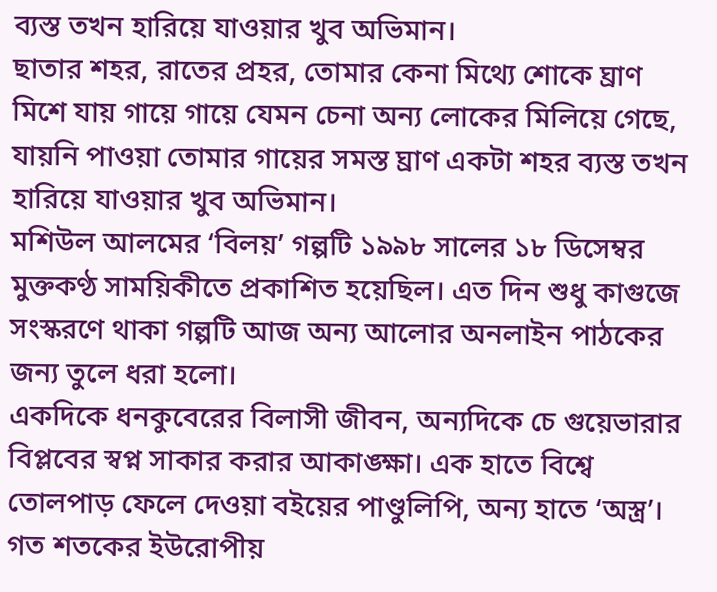ব্যস্ত তখন হারিয়ে যাওয়ার খুব অভিমান।
ছাতার শহর, রাতের প্রহর, তোমার কেনা মিথ্যে শোকে ঘ্রাণ মিশে যায় গায়ে গায়ে যেমন চেনা অন্য লোকের মিলিয়ে গেছে, যায়নি পাওয়া তোমার গায়ের সমস্ত ঘ্রাণ একটা শহর ব্যস্ত তখন হারিয়ে যাওয়ার খুব অভিমান।
মশিউল আলমের ‘বিলয়’ গল্পটি ১৯৯৮ সালের ১৮ ডিসেম্বর মুক্তকণ্ঠ সাময়িকীতে প্রকাশিত হয়েছিল। এত দিন শুধু কাগুজে সংস্করণে থাকা গল্পটি আজ অন্য আলোর অনলাইন পাঠকের জন্য তুলে ধরা হলো।
একদিকে ধনকুবেরের বিলাসী জীবন, অন্যদিকে চে গুয়েভারার বিপ্লবের স্বপ্ন সাকার করার আকাঙ্ক্ষা। এক হাতে বিশ্বে তোলপাড় ফেলে দেওয়া বইয়ের পাণ্ডুলিপি, অন্য হাতে ‘অস্ত্র’। গত শতকের ইউরোপীয়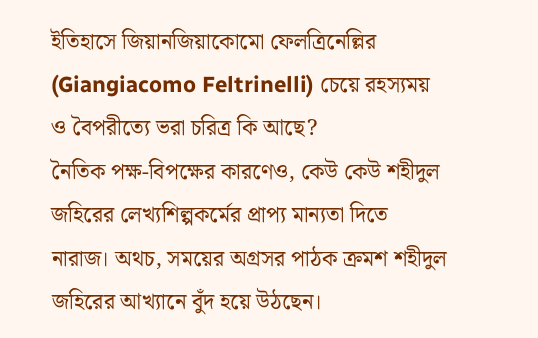ইতিহাসে জিয়ানজিয়াকোমো ফেলত্রিনেল্লির (Giangiacomo Feltrinelli) চেয়ে রহস্যময় ও বৈপরীত্যে ভরা চরিত্র কি আছে?
নৈতিক পক্ষ-বিপক্ষের কারণেও, কেউ কেউ শহীদুল জহিরের লেখ্যশিল্পকর্মের প্রাপ্য মান্যতা দিতে নারাজ। অথচ, সময়ের অগ্রসর পাঠক ক্রমশ শহীদুল জহিরের আখ্যানে বুঁদ হয়ে উঠছেন।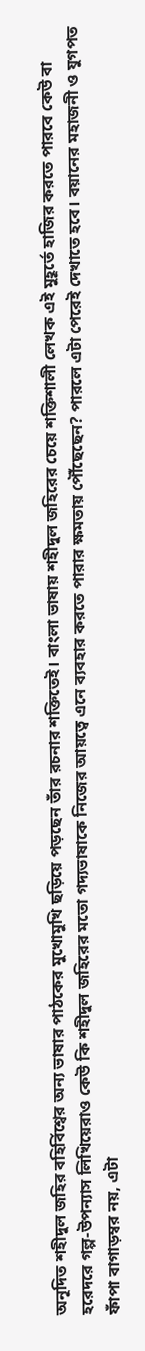অনূদিত শহীদুল জহির বহির্বিশ্বের অন্য ভাষার পাঠকের মুখোমুখি ছড়িয়ে পড়ছেন তাঁর রচনার শক্তিতেই। বাংলা ভাষায় শহীদুল জহিরের চেয়ে শক্তিশালী লেখক এই মুহূর্তে হাজির করতে পারবে কেউ বা হরেদরে গল্প-উপন্যাস লিখিয়েরাও কেউ কি শহীদুল জহিরের মতো গদ্যভাষাকে নিজের আয়ত্বে এনে ব্যবহার করতে পারার ক্ষমতায় পৌঁছেছেন? পারলে এটা পেরেই দেখাতে হবে। বয়ানের মহাজনী ও যুগপত ফাঁপা বাগাড়ম্বর নয়, এটা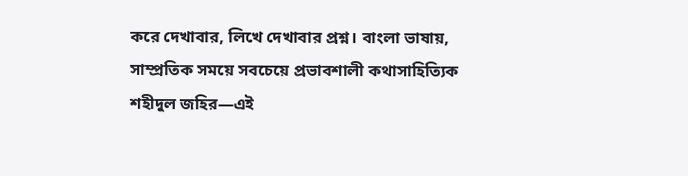করে দেখাবার, লিখে দেখাবার প্রশ্ন। বাংলা ভাষায়, সাম্প্রতিক সময়ে সবচেয়ে প্রভাবশালী কথাসাহিত্যিক শহীদুল জহির—এই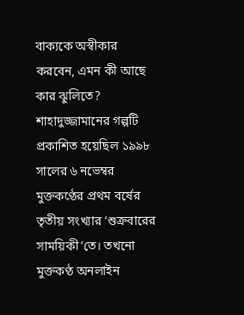বাক্যকে অস্বীকার করবেন, এমন কী আছে কার ঝুলিতে?
শাহাদুজ্জামানের গল্পটি প্রকাশিত হয়েছিল ১৯৯৮ সালের ৬ নভেম্বর মুক্তকণ্ঠের প্রথম বর্ষের তৃতীয় সংখ্যার ‘শুক্রবারের সাময়িকী’তে। তখনো মুক্তকণ্ঠ অনলাইন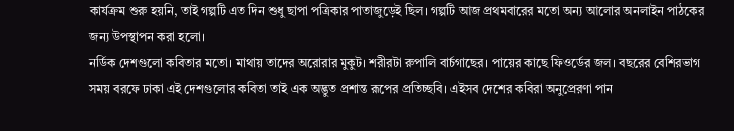কার্যক্রম শুরু হয়নি, তাই গল্পটি এত দিন শুধু ছাপা পত্রিকার পাতাজুড়েই ছিল। গল্পটি আজ প্রথমবারের মতো অন্য আলোর অনলাইন পাঠকের জন্য উপস্থাপন করা হলো।
নর্ডিক দেশগুলো কবিতার মতো। মাথায় তাদের অরোরার মুকুট। শরীরটা রুপালি বার্চগাছের। পায়ের কাছে ফিওর্ডের জল। বছরের বেশিরভাগ সময় বরফে ঢাকা এই দেশগুলোর কবিতা তাই এক অদ্ভুত প্রশান্ত রূপের প্রতিচ্ছবি। এইসব দেশের কবিরা অনুপ্রেরণা পান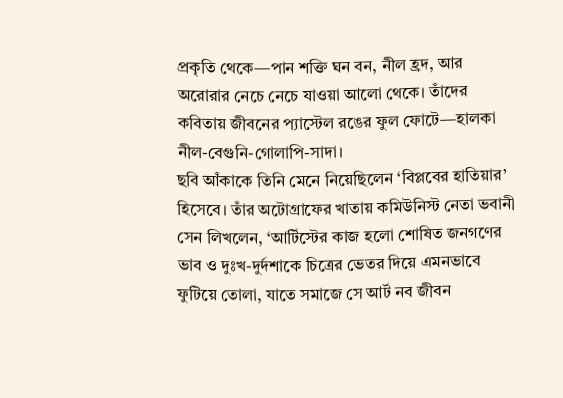প্রকৃতি থেকে—পান শক্তি ঘন বন, নীল হ্রদ, আর অরোরার নেচে নেচে যাওয়া আলো থেকে। তাঁদের কবিতায় জীবনের প্যাস্টেল রঙের ফুল ফোটে—হালকা নীল-বেগুনি-গোলাপি-সাদা।
ছবি আঁকাকে তিনি মেনে নিয়েছিলেন ‘বিপ্লবের হাতিয়ার’ হিসেবে। তাঁর অটোগ্রাফের খাতায় কমিউনিস্ট নেতা ভবানী সেন লিখলেন, ‘আর্টিস্টের কাজ হলো শোষিত জনগণের ভাব ও দুঃখ-দুর্দশাকে চিত্রের ভেতর দিয়ে এমনভাবে ফুটিয়ে তোলা, যাতে সমাজে সে আর্ট নব জীবন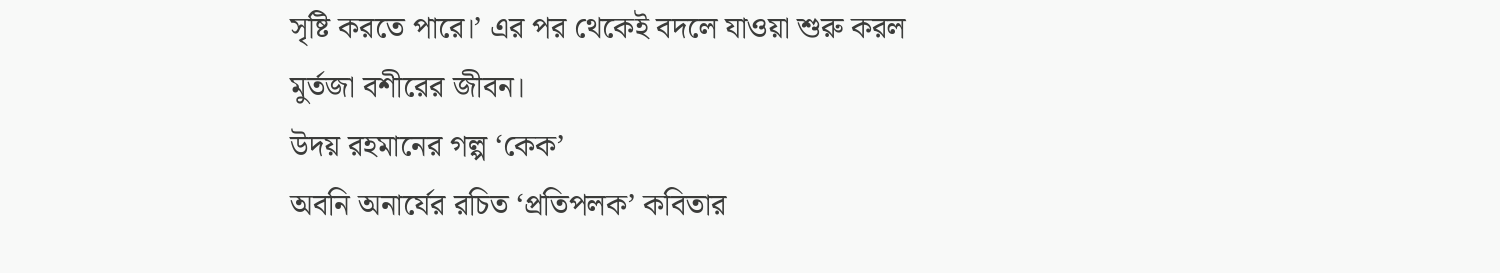সৃষ্টি করতে পারে।’ এর পর থেকেই বদলে যাওয়া শুরু করল মুর্তজা বশীরের জীবন।
উদয় রহমানের গল্প ‘কেক’
অবনি অনার্যের রচিত ‘প্রতিপলক’ কবিতার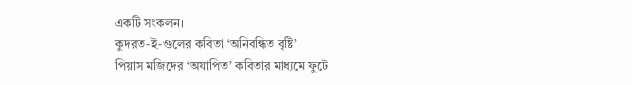একটি সংকলন।
কুদরত-ই-গুলের কবিতা ‘অনিবন্ধিত বৃষ্টি’
পিয়াস মজিদের ‘অযাপিত’ কবিতার মাধ্যমে ফুটে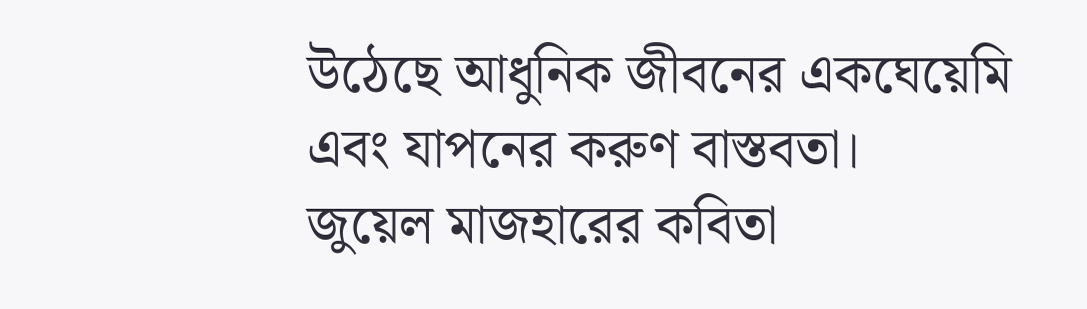উঠেছে আধুনিক জীবনের একঘেয়েমি এবং যাপনের করুণ বাস্তবতা।
জুয়েল মাজহারের কবিতা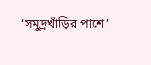‘সমুদ্রখাঁড়ির পাশে’